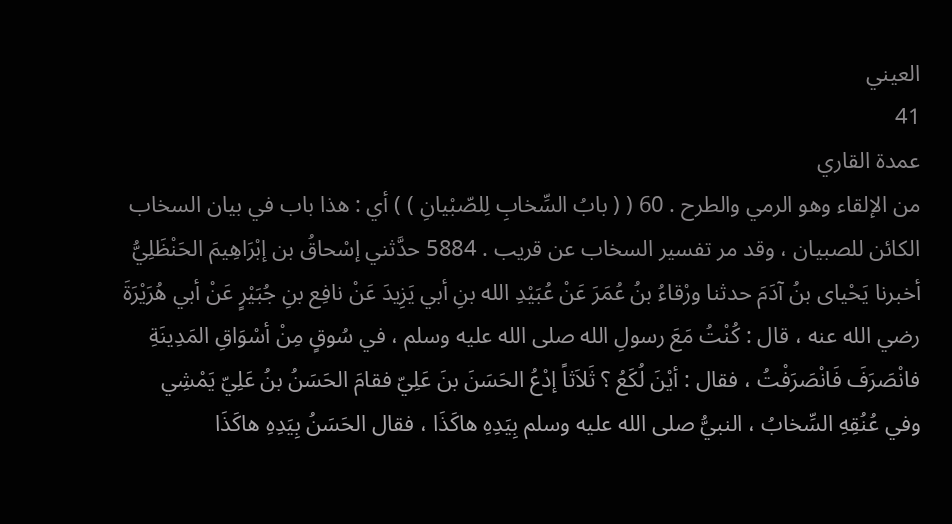العيني
41
عمدة القاري
من الإلقاء وهو الرمي والطرح . 60 ( ( بابُ السِّخابِ لِلصّبْيانِ ) ) أي : هذا باب في بيان السخاب الكائن للصبيان ، وقد مر تفسير السخاب عن قريب . 5884 حدَّثني إسْحاقُ بن إبْرَاهِيمَ الحَنْظَلِيُّ أخبرنا يَحْياى بنُ آدَمَ حدثنا ورْقاءُ بنُ عُمَرَ عَنْ عُبَيْدِ الله بنِ أبي يَزِيدَ عَنْ نافِع بنِ جُبَيْرٍ عَنْ أبي هُرَيْرَةَ رضي الله عنه ، قال : كُنْتُ مَعَ رسولِ الله صلى الله عليه وسلم ، في سُوقٍ مِنْ أسْوَاقِ المَدِينَةِ فانْصَرَفَ فَانْصَرَفْتُ ، فقال : أيْنَ لُكَعُ ؟ ثَلاَثاً إدْعُ الحَسَنَ بنَ عَلِيّ فقامَ الحَسَنُ بنُ عَلِيّ يَمْشِي وفي عُنُقِهِ السِّخابُ ، النبيُّ صلى الله عليه وسلم بِيَدِهِ هاكَذَا ، فقال الحَسَنُ بِيَدِهِ هاكَذَا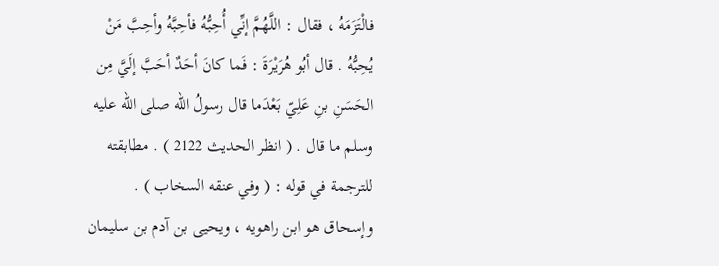فالْتَزَمَهُ ، فقال : اللَّهُمَّ إنِّي أُحِبُّهُ فأحِبَّهُ وأحِبَّ مَنْ يُحِبُّهُ . قال أبُو هُرَيْرَةَ : فَما كانَ أحَدٌ أحَبَّ إلَيَّ مِن الحَسَنِ بنِ عَلِيّ بَعْدَما قال رسولُ الله صلى الله عليه وسلم ما قال . ( انظر الحديث 2122 ) . مطابقته للترجمة في قوله : ( وفي عنقه السخاب ) . وإسحاق هو ابن راهويه ، ويحيى بن آدم بن سليمان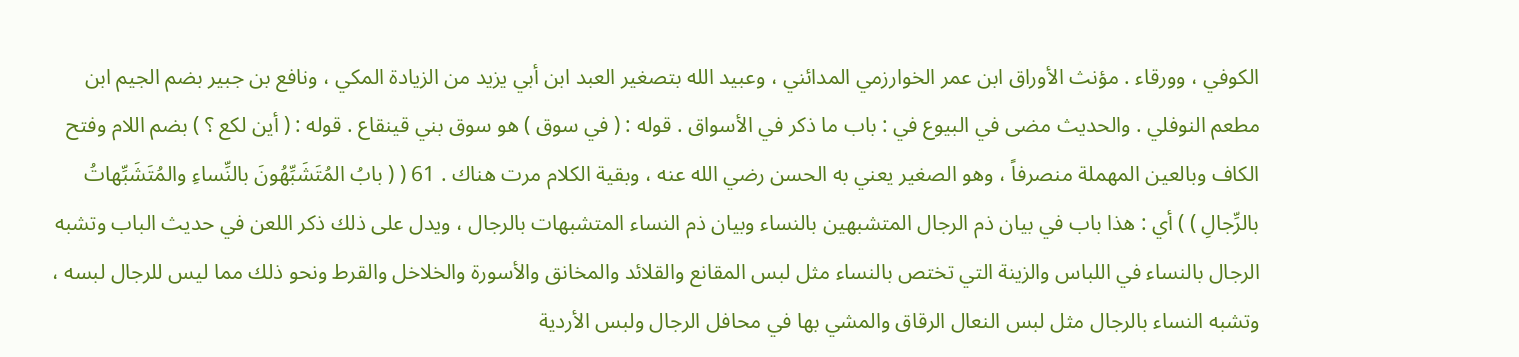الكوفي ، وورقاء . مؤنث الأوراق ابن عمر الخوارزمي المدائني ، وعبيد الله بتصغير العبد ابن أبي يزيد من الزيادة المكي ، ونافع بن جبير بضم الجيم ابن مطعم النوفلي . والحديث مضى في البيوع في : باب ما ذكر في الأسواق . قوله : ( في سوق ) هو سوق بني قينقاع . قوله : ( أين لكع ؟ ) بضم اللام وفتح الكاف وبالعين المهملة منصرفاً ، وهو الصغير يعني به الحسن رضي الله عنه ، وبقية الكلام مرت هناك . 61 ( ( بابُ المُتَشَبِّهُونَ بالنِّساءِ والمُتَشَبِّهاتُ بالرِّجالِ ) ) أي : هذا باب في بيان ذم الرجال المتشبهين بالنساء وبيان ذم النساء المتشبهات بالرجال ، ويدل على ذلك ذكر اللعن في حديث الباب وتشبه الرجال بالنساء في اللباس والزينة التي تختص بالنساء مثل لبس المقانع والقلائد والمخانق والأسورة والخلاخل والقرط ونحو ذلك مما ليس للرجال لبسه ، وتشبه النساء بالرجال مثل لبس النعال الرقاق والمشي بها في محافل الرجال ولبس الأردية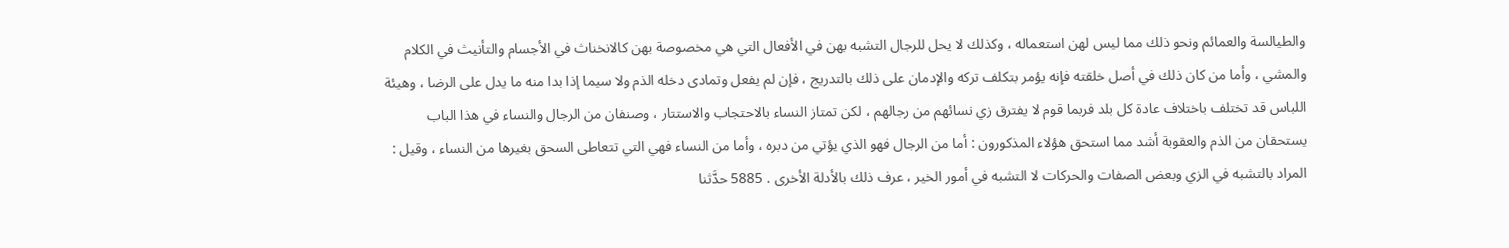والطيالسة والعمائم ونحو ذلك مما ليس لهن استعماله ، وكذلك لا يحل للرجال التشبه بهن في الأفعال التي هي مخصوصة بهن كالانخناث في الأجسام والتأنيث في الكلام والمشي ، وأما من كان ذلك في أصل خلقته فإنه يؤمر بتكلف تركه والإدمان على ذلك بالتدريج ، فإن لم يفعل وتمادى دخله الذم ولا سيما إذا بدا منه ما يدل على الرضا ، وهيئة اللباس قد تختلف باختلاف عادة كل بلد فربما قوم لا يفترق زي نسائهم من رجالهم ، لكن تمتاز النساء بالاحتجاب والاستتار ، وصنفان من الرجال والنساء في هذا الباب يستحقان من الذم والعقوبة أشد مما استحق هؤلاء المذكورون : أما من الرجال فهو الذي يؤتي من دبره ، وأما من النساء فهي التي تتعاطى السحق بغيرها من النساء ، وقيل : المراد بالتشبه في الزي وبعض الصفات والحركات لا التشبه في أمور الخير ، عرف ذلك بالأدلة الأخرى . 5885 حدَّثنا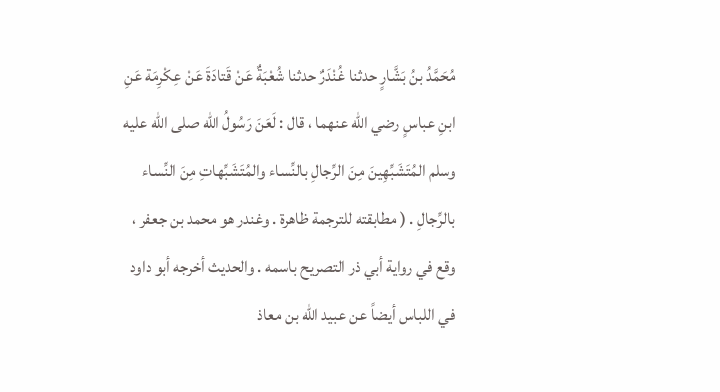مُحَمَّدُ بنُ بَشَّارٍ حدثنا غُنْدَرٌ حدثنا شُعْبَةٌ عَنْ قَتادَةَ عَنْ عِكْرِمَة عَنِ ابنِ عباسٍ رضي الله عنهما ، قال : لَعَنَ رَسُولُ الله صلى الله عليه وسلم المُتَشَبِّهِينَ مِنَ الرِّجالِ بالنِّساء والمُتَشَبِّهاتِ مِنَ النِّساء بالرِّجالِ . ( مطابقته للترجمة ظاهرة . وغندر هو محمد بن جعفر ، وقع في رواية أبي ذر التصريح باسمه . والحديث أخرجه أبو داود في اللباس أيضاً عن عبيد الله بن معاذ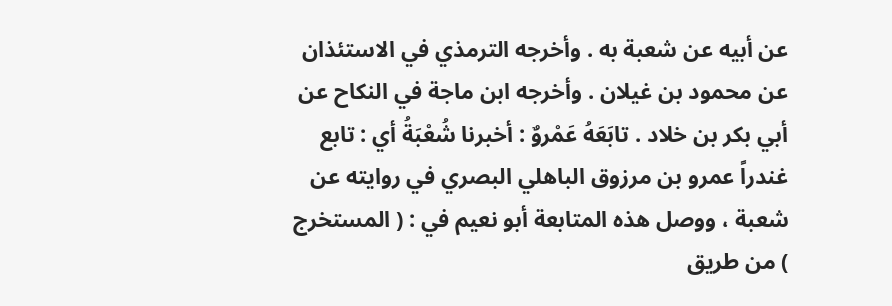عن أبيه عن شعبة به . وأخرجه الترمذي في الاستئذان عن محمود بن غيلان . وأخرجه ابن ماجة في النكاح عن أبي بكر بن خلاد . تابَعَهُ عَمْروٌ : أخبرنا شُعْبَةُ أي : تابع غندراً عمرو بن مرزوق الباهلي البصري في روايته عن شعبة ، ووصل هذه المتابعة أبو نعيم في : ( المستخرج ) من طريق